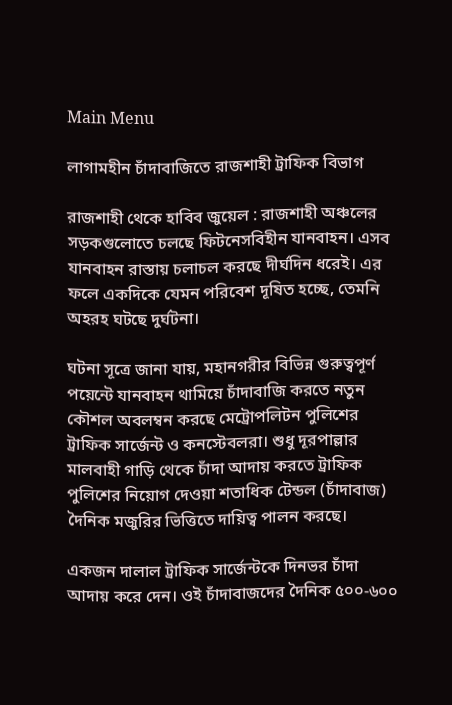Main Menu

লাগামহীন চাঁদাবাজিতে রাজশাহী ট্রাফিক বিভাগ

রাজশাহী থেকে হাবিব জুয়েল : রাজশাহী অঞ্চলের সড়কগুলোতে চলছে ফিটনেসবিহীন যানবাহন। এসব যানবাহন রাস্তায় চলাচল করছে দীর্ঘদিন ধরেই। এর ফলে একদিকে যেমন পরিবেশ দূষিত হচ্ছে, তেমনি অহরহ ঘটছে দুর্ঘটনা।

ঘটনা সূত্রে জানা যায়, মহানগরীর বিভিন্ন গুরুত্বপূর্ণ পয়েন্টে যানবাহন থামিয়ে চাঁদাবাজি করতে নতুন কৌশল অবলম্বন করছে মেট্রোপলিটন পুলিশের ট্রাফিক সার্জেন্ট ও কনস্টেবলরা। শুধু দূরপাল্লার মালবাহী গাড়ি থেকে চাঁদা আদায় করতে ট্রাফিক পুলিশের নিয়োগ দেওয়া শতাধিক টেন্ডল (চাঁদাবাজ) দৈনিক মজুরির ভিত্তিতে দায়িত্ব পালন করছে।

একজন দালাল ট্রাফিক সার্জেন্টকে দিনভর চাঁদা আদায় করে দেন। ওই চাঁদাবাজদের দৈনিক ৫০০-৬০০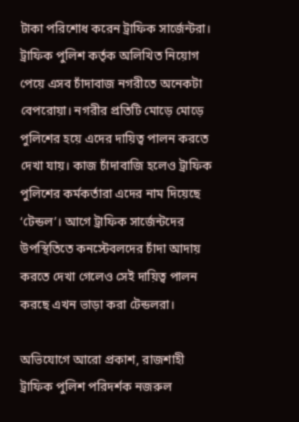টাকা পরিশোধ করেন ট্রাফিক সার্জেন্টরা। ট্রাফিক পুলিশ কর্তৃক অলিখিত নিয়োগ পেয়ে এসব চাঁদাবাজ নগরীতে অনেকটা বেপরোয়া। নগরীর প্রতিটি মোড়ে মোড়ে পুলিশের হয়ে এদের দায়িত্ব পালন করতে দেখা যায়। কাজ চাঁদাবাজি হলেও ট্রাফিক পুলিশের কর্মকর্তারা এদের নাম দিয়েছে ‘টেন্ডল’। আগে ট্রাফিক সার্জেন্টদের উপস্থিতিতে কনস্টেবলদের চাঁদা আদায় করতে দেখা গেলেও সেই দায়িত্ব পালন করছে এখন ভাড়া করা টেন্ডলরা।

অভিযোগে আরো প্রকাশ, রাজশাহী ট্রাফিক পুলিশ পরিদর্শক নজরুল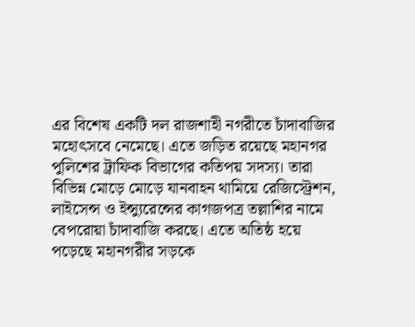এর বিশেষ একটি দল রাজশাহী নগরীতে চাঁদাবাজির মহোৎসবে নেমেছে। এতে জড়িত রয়েছে মহানগর পুলিশের ট্রাফিক বিভাগের কতিপয় সদস্য। তারা বিভিন্ন মোড়ে মোড়ে যানবাহন থামিয়ে রেজিস্ট্রেশন, লাইসেন্স ও ইন্স্যুরেন্সের কাগজপত্র তল্লাশির নামে বেপরোয়া চাঁদাবাজি করছে। এতে অতিষ্ঠ হয়ে পড়েছে মহানগরীর সড়কে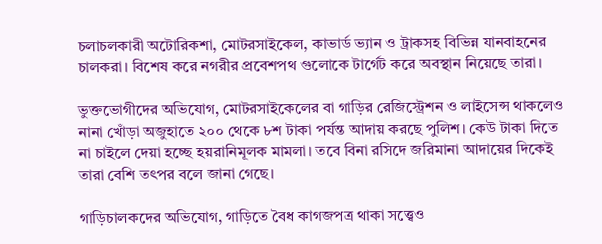চলাচলকারী অটোরিকশা, মোটরসাইকেল, কাভার্ড ভ্যান ও ট্রাকসহ বিভিন্ন যানবাহনের চালকরা। বিশেষ করে নগরীর প্রবেশপথ গুলোকে টার্গেট করে অবস্থান নিয়েছে তারা।

ভুক্তভোগীদের অভিযোগ, মোটরসাইকেলের বা গাড়ির রেজিস্ট্রেশন ও লাইসেন্স থাকলেও নানা খোঁড়া অজুহাতে ২০০ থেকে ৮শ টাকা পর্যন্ত আদায় করছে পুলিশ। কেউ টাকা দিতে না চাইলে দেয়া হচ্ছে হয়রানিমূলক মামলা। তবে বিনা রসিদে জরিমানা আদায়ের দিকেই তারা বেশি তৎপর বলে জানা গেছে।

গাড়িচালকদের অভিযোগ, গাড়িতে বৈধ কাগজপত্র থাকা সত্ত্বেও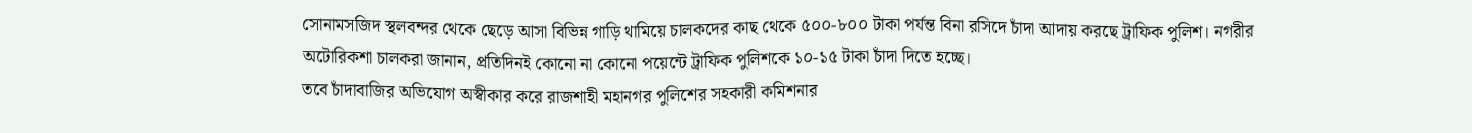সোনামসজিদ স্থলবন্দর থেকে ছেড়ে আসা বিভিন্ন গাড়ি থামিয়ে চালকদের কাছ থেকে ৫০০-৮০০ টাকা পর্যন্ত বিনা রসিদে চাঁদা আদায় করছে ট্রাফিক পুলিশ। নগরীর অটোরিকশা চালকরা জানান, প্রতিদিনই কোনো না কোনো পয়েন্টে ট্রাফিক পুলিশকে ১০-১৫ টাকা চাঁদা দিতে হচ্ছে।
তবে চাঁদাবাজির অভিযোগ অস্বীকার করে রাজশাহী মহানগর পুলিশের সহকারী কমিশনার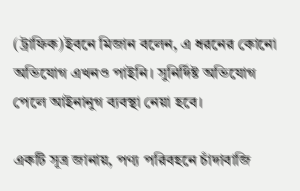(ট্রাফিক)ইবনে মিজান বলেন, এ ধরনের কোনো অভিযোগ এখনও পাইনি। সুনির্দিষ্ট অভিযোগ পেলে আইনানুগ ব্যবস্থা নেয়া হবে।

একটি সূত্র জানায়, পণ্য পরিবহনে চাঁদাবাজি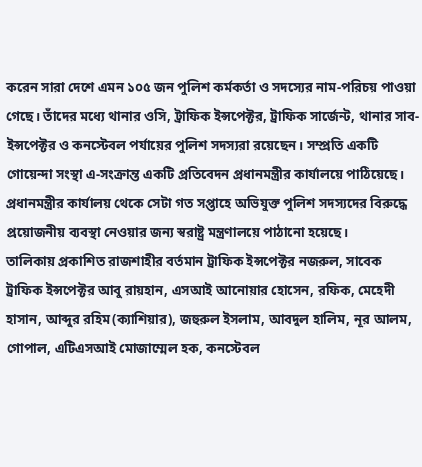করেন সারা দেশে এমন ১০৫ জন পুলিশ কর্মকর্তা ও সদস্যের নাম-পরিচয় পাওয়া গেছে। তাঁদের মধ্যে থানার ওসি, ট্রাফিক ইন্সপেক্টর, ট্রাফিক সার্জেন্ট, থানার সাব-ইন্সপেক্টর ও কনস্টেবল পর্যায়ের পুলিশ সদস্যরা রয়েছেন। সম্প্রতি একটি গোয়েন্দা সংস্থা এ-সংক্রান্ত একটি প্রতিবেদন প্রধানমন্ত্রীর কার্যালয়ে পাঠিয়েছে। প্রধানমন্ত্রীর কার্যালয় থেকে সেটা গত সপ্তাহে অভিযুক্ত পুলিশ সদস্যদের বিরুদ্ধে প্রয়োজনীয় ব্যবস্থা নেওয়ার জন্য স্বরাষ্ট্র মন্ত্রণালয়ে পাঠানো হয়েছে।
তালিকায় প্রকাশিত রাজশাহীর বর্তমান ট্রাফিক ইন্সপেক্টর নজরুল, সাবেক ট্রাফিক ইন্সপেক্টর আবু রায়হান, এসআই আনোয়ার হোসেন, রফিক, মেহেদী হাসান, আব্দুর রহিম(ক্যাশিয়ার), জহুরুল ইসলাম, আবদুল হালিম, নূর আলম, গোপাল, এটিএসআই মোজাম্মেল হক, কনস্টেবল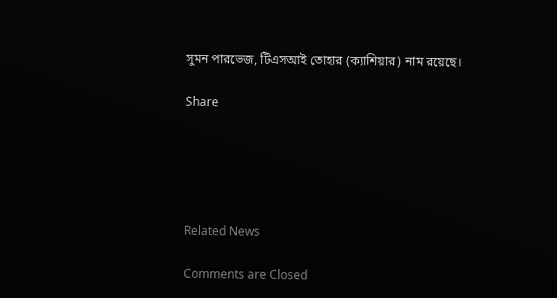সুমন পারভেজ, টিএসআই তোহার (ক্যাশিয়ার) নাম রয়েছে।

Share





Related News

Comments are Closed